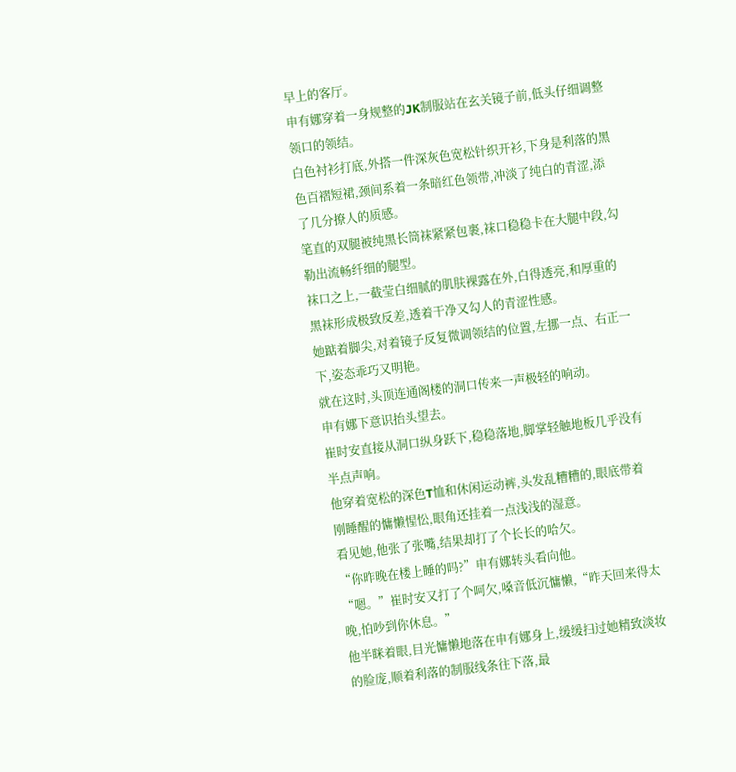早上的客厅。
申有娜穿着一身规整的JK制服站在玄关镜子前,低头仔细调整领口的领结。
白色衬衫打底,外搭一件深灰色宽松针织开衫,下身是利落的黑色百褶短裙,颈间系着一条暗红色领带,冲淡了纯白的青涩,添了几分撩人的质感。
笔直的双腿被纯黑长筒袜紧紧包裹,袜口稳稳卡在大腿中段,勾勒出流畅纤细的腿型。
袜口之上,一截莹白细腻的肌肤裸露在外,白得透亮,和厚重的黑袜形成极致反差,透着干净又勾人的青涩性感。
她踮着脚尖,对着镜子反复微调领结的位置,左挪一点、右正一下,姿态乖巧又明艳。
就在这时,头顶连通阁楼的洞口传来一声极轻的响动。
申有娜下意识抬头望去。
崔时安直接从洞口纵身跃下,稳稳落地,脚掌轻触地板几乎没有半点声响。
他穿着宽松的深色T恤和休闲运动裤,头发乱糟糟的,眼底带着刚睡醒的慵懒惺忪,眼角还挂着一点浅浅的湿意。
看见她,他张了张嘴,结果却打了个长长的哈欠。
“你昨晚在楼上睡的吗?”申有娜转头看向他。
“嗯。”崔时安又打了个呵欠,嗓音低沉慵懒,“昨天回来得太晚,怕吵到你休息。”
他半眯着眼,目光慵懒地落在申有娜身上,缓缓扫过她精致淡妆的脸庞,顺着利落的制服线条往下落,最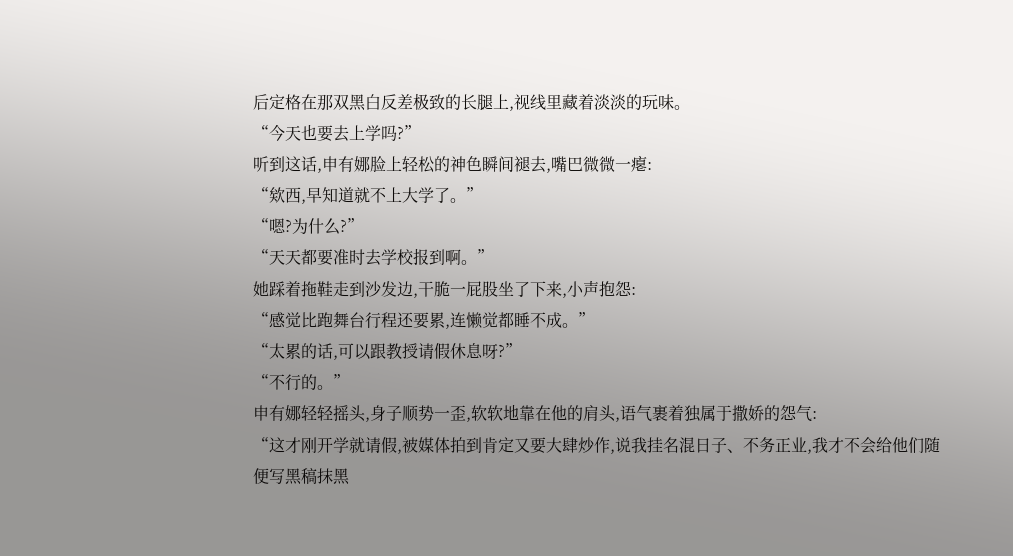后定格在那双黑白反差极致的长腿上,视线里藏着淡淡的玩味。
“今天也要去上学吗?”
听到这话,申有娜脸上轻松的神色瞬间褪去,嘴巴微微一瘪:
“欸西,早知道就不上大学了。”
“嗯?为什么?”
“天天都要准时去学校报到啊。”
她踩着拖鞋走到沙发边,干脆一屁股坐了下来,小声抱怨:
“感觉比跑舞台行程还要累,连懒觉都睡不成。”
“太累的话,可以跟教授请假休息呀?”
“不行的。”
申有娜轻轻摇头,身子顺势一歪,软软地靠在他的肩头,语气裹着独属于撒娇的怨气:
“这才刚开学就请假,被媒体拍到肯定又要大肆炒作,说我挂名混日子、不务正业,我才不会给他们随便写黑稿抹黑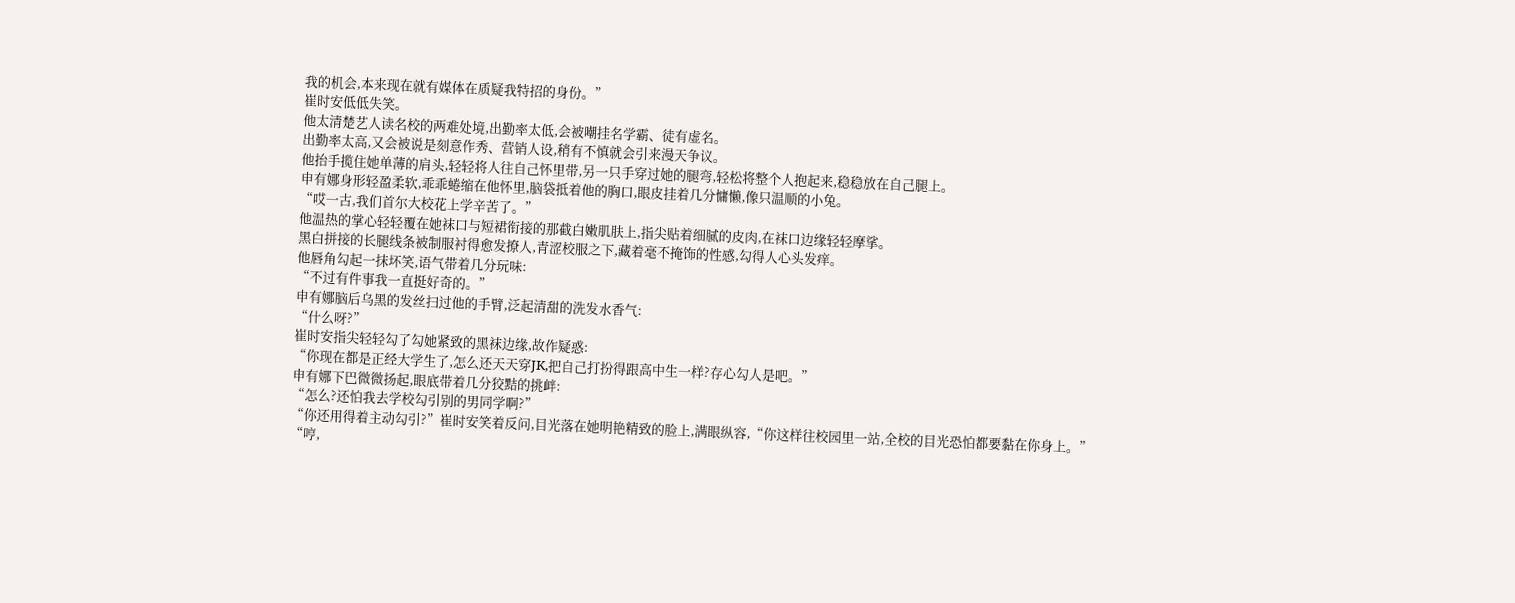我的机会,本来现在就有媒体在质疑我特招的身份。”
崔时安低低失笑。
他太清楚艺人读名校的两难处境,出勤率太低,会被嘲挂名学霸、徒有虚名。
出勤率太高,又会被说是刻意作秀、营销人设,稍有不慎就会引来漫天争议。
他抬手揽住她单薄的肩头,轻轻将人往自己怀里带,另一只手穿过她的腿弯,轻松将整个人抱起来,稳稳放在自己腿上。
申有娜身形轻盈柔软,乖乖蜷缩在他怀里,脑袋抵着他的胸口,眼皮挂着几分慵懒,像只温顺的小兔。
“哎一古,我们首尔大校花上学辛苦了。”
他温热的掌心轻轻覆在她袜口与短裙衔接的那截白嫩肌肤上,指尖贴着细腻的皮肉,在袜口边缘轻轻摩挲。
黑白拼接的长腿线条被制服衬得愈发撩人,青涩校服之下,藏着毫不掩饰的性感,勾得人心头发痒。
他唇角勾起一抹坏笑,语气带着几分玩味:
“不过有件事我一直挺好奇的。”
申有娜脑后乌黑的发丝扫过他的手臂,泛起清甜的洗发水香气:
“什么呀?”
崔时安指尖轻轻勾了勾她紧致的黑袜边缘,故作疑惑:
“你现在都是正经大学生了,怎么还天天穿JK,把自己打扮得跟高中生一样?存心勾人是吧。”
申有娜下巴微微扬起,眼底带着几分狡黠的挑衅:
“怎么?还怕我去学校勾引别的男同学啊?”
“你还用得着主动勾引?”崔时安笑着反问,目光落在她明艳精致的脸上,满眼纵容,“你这样往校园里一站,全校的目光恐怕都要黏在你身上。”
“哼,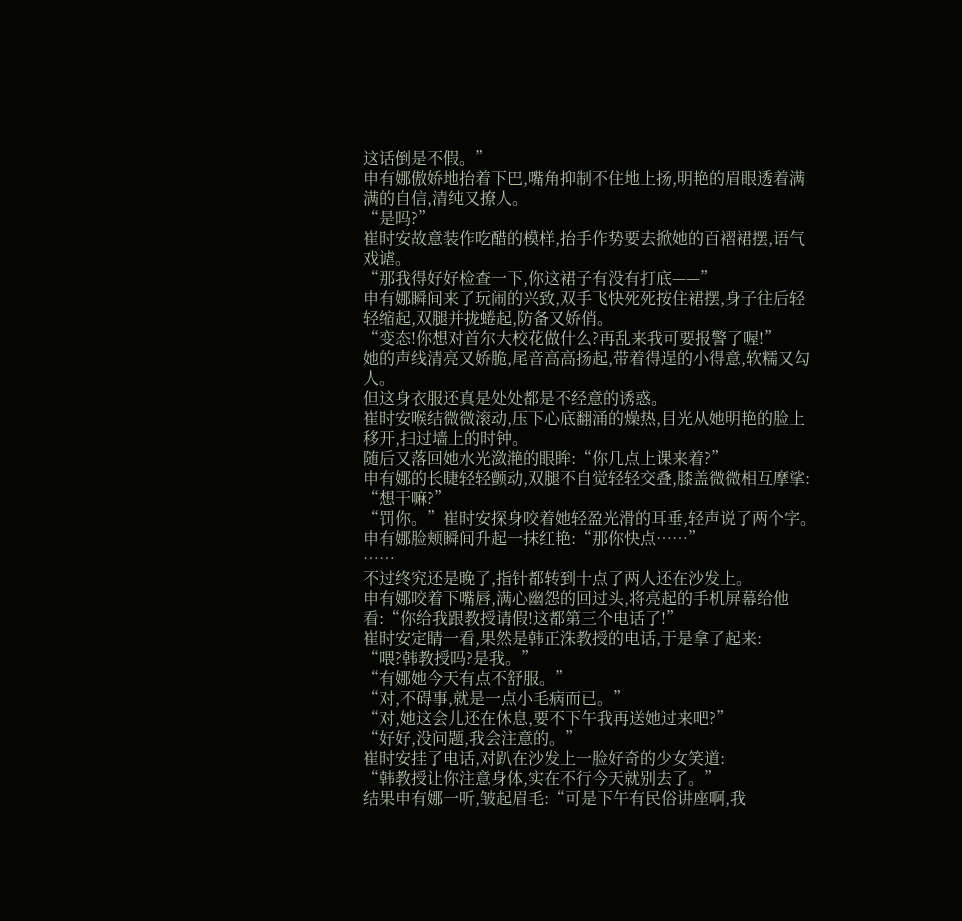这话倒是不假。”
申有娜傲娇地抬着下巴,嘴角抑制不住地上扬,明艳的眉眼透着满满的自信,清纯又撩人。
“是吗?”
崔时安故意装作吃醋的模样,抬手作势要去掀她的百褶裙摆,语气戏谑。
“那我得好好检查一下,你这裙子有没有打底——”
申有娜瞬间来了玩闹的兴致,双手飞快死死按住裙摆,身子往后轻轻缩起,双腿并拢蜷起,防备又娇俏。
“变态!你想对首尔大校花做什么?再乱来我可要报警了喔!”
她的声线清亮又娇脆,尾音高高扬起,带着得逞的小得意,软糯又勾人。
但这身衣服还真是处处都是不经意的诱惑。
崔时安喉结微微滚动,压下心底翻涌的燥热,目光从她明艳的脸上移开,扫过墙上的时钟。
随后又落回她水光潋滟的眼眸:“你几点上课来着?”
申有娜的长睫轻轻颤动,双腿不自觉轻轻交叠,膝盖微微相互摩挲:
“想干嘛?”
“罚你。”崔时安探身咬着她轻盈光滑的耳垂,轻声说了两个字。
申有娜脸颊瞬间升起一抹红艳:“那你快点……”
……
不过终究还是晚了,指针都转到十点了两人还在沙发上。
申有娜咬着下嘴唇,满心幽怨的回过头,将亮起的手机屏幕给他看:“你给我跟教授请假!这都第三个电话了!”
崔时安定睛一看,果然是韩正洙教授的电话,于是拿了起来:
“喂?韩教授吗?是我。”
“有娜她今天有点不舒服。”
“对,不碍事,就是一点小毛病而已。”
“对,她这会儿还在休息,要不下午我再送她过来吧?”
“好好,没问题,我会注意的。”
崔时安挂了电话,对趴在沙发上一脸好奇的少女笑道:
“韩教授让你注意身体,实在不行今天就别去了。”
结果申有娜一听,皱起眉毛:“可是下午有民俗讲座啊,我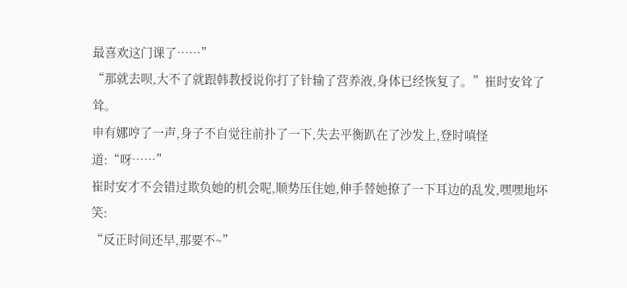最喜欢这门课了……”
“那就去呗,大不了就跟韩教授说你打了针输了营养液,身体已经恢复了。”崔时安耸了耸。
申有娜哼了一声,身子不自觉往前扑了一下,失去平衡趴在了沙发上,登时嗔怪道:“呀……”
崔时安才不会错过欺负她的机会呢,顺势压住她,伸手替她撩了一下耳边的乱发,嘿嘿地坏笑:
“反正时间还早,那要不~”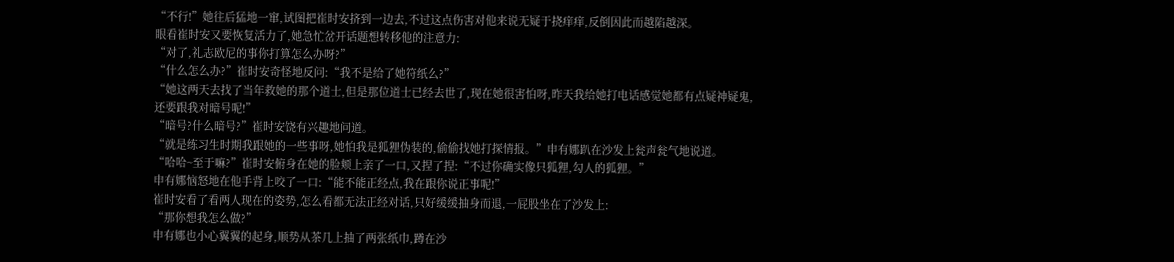“不行!”她往后猛地一窜,试图把崔时安挤到一边去,不过这点伤害对他来说无疑于挠痒痒,反倒因此而越陷越深。
眼看崔时安又要恢复活力了,她急忙岔开话题想转移他的注意力:
“对了,礼志欧尼的事你打算怎么办呀?”
“什么怎么办?”崔时安奇怪地反问:“我不是给了她符纸么?”
“她这两天去找了当年救她的那个道士,但是那位道士已经去世了,现在她很害怕呀,昨天我给她打电话感觉她都有点疑神疑鬼,还要跟我对暗号呢!”
“暗号?什么暗号?”崔时安饶有兴趣地问道。
“就是练习生时期我跟她的一些事呀,她怕我是狐狸伪装的,偷偷找她打探情报。”申有娜趴在沙发上瓮声瓮气地说道。
“哈哈~至于嘛?”崔时安俯身在她的脸颊上亲了一口,又捏了捏:“不过你确实像只狐狸,勾人的狐狸。”
申有娜恼怒地在他手背上咬了一口:“能不能正经点,我在跟你说正事呢!”
崔时安看了看两人现在的姿势,怎么看都无法正经对话,只好缓缓抽身而退,一屁股坐在了沙发上:
“那你想我怎么做?”
申有娜也小心翼翼的起身,顺势从茶几上抽了两张纸巾,蹲在沙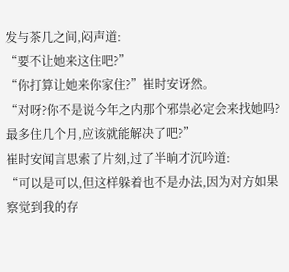发与茶几之间,闷声道:
“要不让她来这住吧?”
“你打算让她来你家住?”崔时安讶然。
“对呀?你不是说今年之内那个邪祟必定会来找她吗?最多住几个月,应该就能解决了吧?”
崔时安闻言思索了片刻,过了半晌才沉吟道:
“可以是可以,但这样躲着也不是办法,因为对方如果察觉到我的存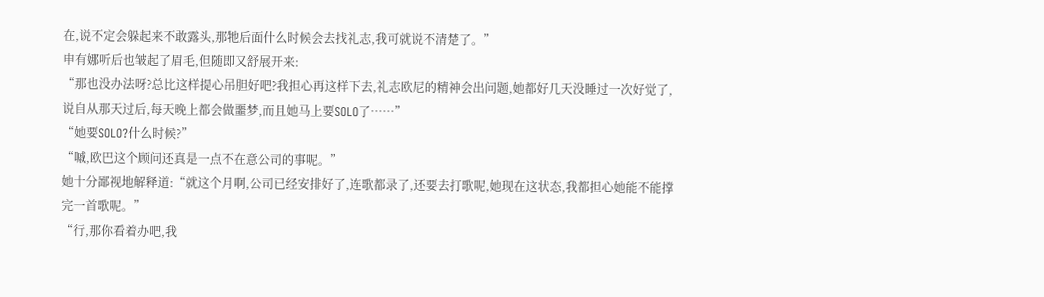在,说不定会躲起来不敢露头,那牠后面什么时候会去找礼志,我可就说不清楚了。”
申有娜听后也皱起了眉毛,但随即又舒展开来:
“那也没办法呀?总比这样提心吊胆好吧?我担心再这样下去,礼志欧尼的精神会出问题,她都好几天没睡过一次好觉了,说自从那天过后,每天晚上都会做噩梦,而且她马上要SOLO了……”
“她要SOLO?什么时候?”
“嘁,欧巴这个顾问还真是一点不在意公司的事呢。”
她十分鄙视地解释道:“就这个月啊,公司已经安排好了,连歌都录了,还要去打歌呢,她现在这状态,我都担心她能不能撑完一首歌呢。”
“行,那你看着办吧,我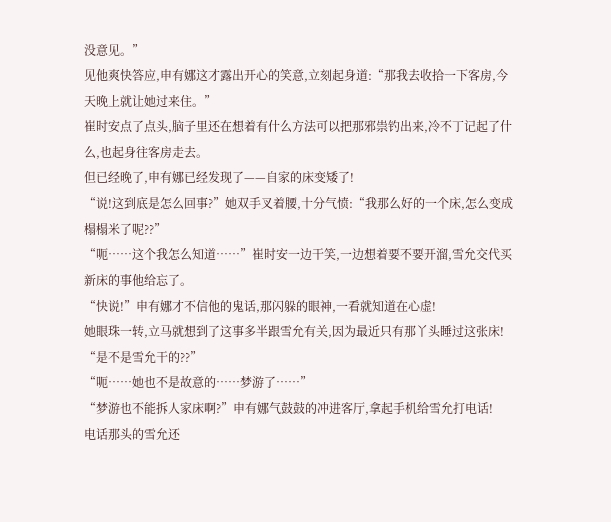没意见。”
见他爽快答应,申有娜这才露出开心的笑意,立刻起身道:“那我去收拾一下客房,今天晚上就让她过来住。”
崔时安点了点头,脑子里还在想着有什么方法可以把那邪祟钓出来,冷不丁记起了什么,也起身往客房走去。
但已经晚了,申有娜已经发现了——自家的床变矮了!
“说!这到底是怎么回事?”她双手叉着腰,十分气愤:“我那么好的一个床,怎么变成榻榻米了呢??”
“呃……这个我怎么知道……”崔时安一边干笑,一边想着要不要开溜,雪允交代买新床的事他给忘了。
“快说!”申有娜才不信他的鬼话,那闪躲的眼神,一看就知道在心虚!
她眼珠一转,立马就想到了这事多半跟雪允有关,因为最近只有那丫头睡过这张床!
“是不是雪允干的??”
“呃……她也不是故意的……梦游了……”
“梦游也不能拆人家床啊?”申有娜气鼓鼓的冲进客厅,拿起手机给雪允打电话!
电话那头的雪允还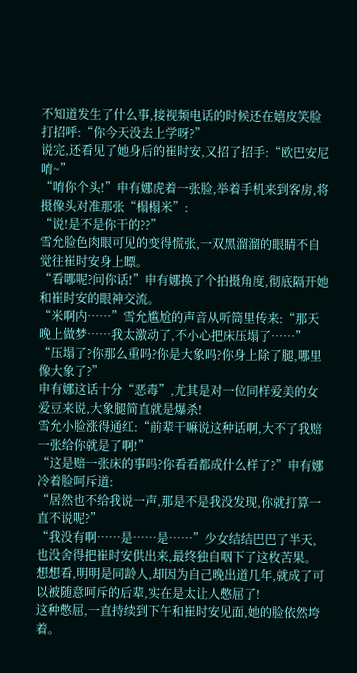不知道发生了什么事,接视频电话的时候还在嬉皮笑脸打招呼:“你今天没去上学呀?”
说完,还看见了她身后的崔时安,又招了招手:“欧巴安尼唷~”
“唷你个头!”申有娜虎着一张脸,举着手机来到客房,将摄像头对准那张“榻榻米”:
“说!是不是你干的??”
雪允脸色肉眼可见的变得慌张,一双黑溜溜的眼睛不自觉往崔时安身上瞟。
“看哪呢?问你话!”申有娜换了个拍摄角度,彻底隔开她和崔时安的眼神交流。
“米啊内……”雪允尴尬的声音从听筒里传来:“那天晚上做梦……我太激动了,不小心把床压塌了……”
“压塌了?你那么重吗?你是大象吗?你身上除了腿,哪里像大象了?”
申有娜这话十分“恶毒”,尤其是对一位同样爱美的女爱豆来说,大象腿简直就是爆杀!
雪允小脸涨得通红:“前辈干嘛说这种话啊,大不了我赔一张给你就是了啊!”
“这是赔一张床的事吗?你看看都成什么样了?”申有娜冷着脸呵斥道:
“居然也不给我说一声,那是不是我没发现,你就打算一直不说呢?”
“我没有啊……是……是……”少女结结巴巴了半天,也没舍得把崔时安供出来,最终独自咽下了这枚苦果。
想想看,明明是同龄人,却因为自己晚出道几年,就成了可以被随意呵斥的后辈,实在是太让人憋屈了!
这种憋屈,一直持续到下午和崔时安见面,她的脸依然垮着。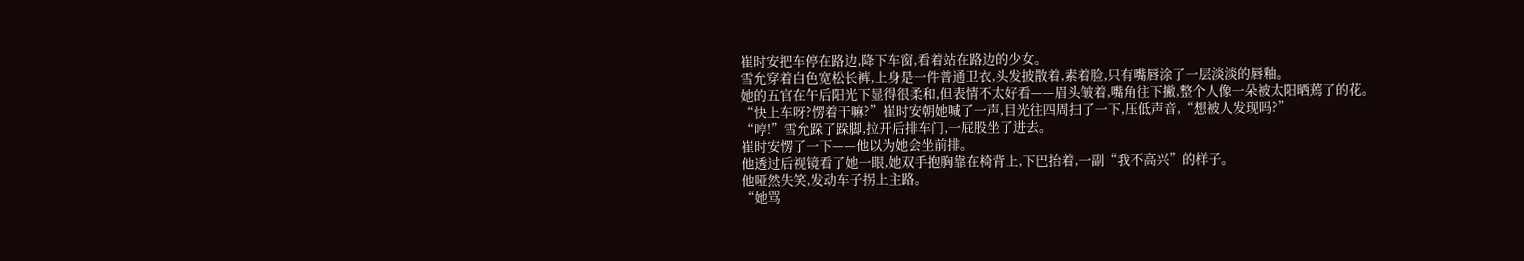崔时安把车停在路边,降下车窗,看着站在路边的少女。
雪允穿着白色宽松长裤,上身是一件普通卫衣,头发披散着,素着脸,只有嘴唇涂了一层淡淡的唇釉。
她的五官在午后阳光下显得很柔和,但表情不太好看——眉头皱着,嘴角往下撇,整个人像一朵被太阳晒蔫了的花。
“快上车呀?愣着干嘛?”崔时安朝她喊了一声,目光往四周扫了一下,压低声音,“想被人发现吗?”
“哼!”雪允跺了跺脚,拉开后排车门,一屁股坐了进去。
崔时安愣了一下——他以为她会坐前排。
他透过后视镜看了她一眼,她双手抱胸靠在椅背上,下巴抬着,一副“我不高兴”的样子。
他哑然失笑,发动车子拐上主路。
“她骂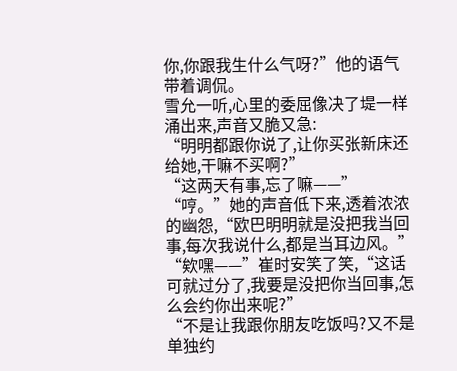你,你跟我生什么气呀?”他的语气带着调侃。
雪允一听,心里的委屈像决了堤一样涌出来,声音又脆又急:
“明明都跟你说了,让你买张新床还给她,干嘛不买啊?”
“这两天有事,忘了嘛——”
“哼。”她的声音低下来,透着浓浓的幽怨,“欧巴明明就是没把我当回事,每次我说什么,都是当耳边风。”
“欸嘿——”崔时安笑了笑,“这话可就过分了,我要是没把你当回事,怎么会约你出来呢?”
“不是让我跟你朋友吃饭吗?又不是单独约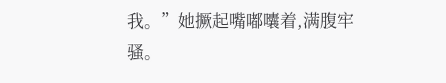我。”她撅起嘴嘟囔着,满腹牢骚。